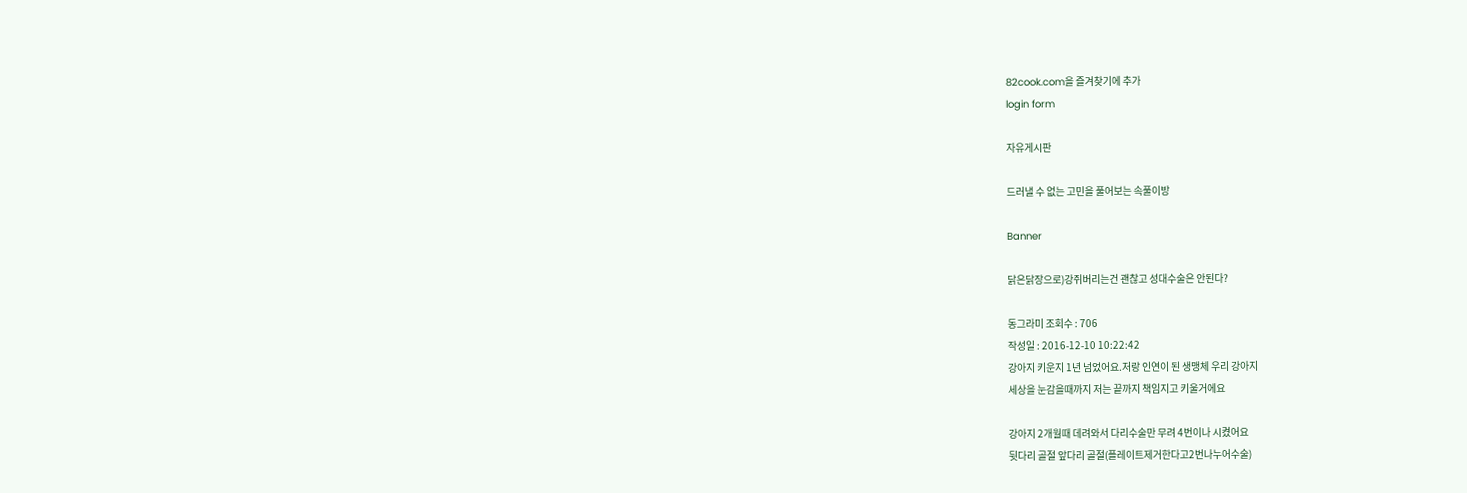82cook.com을 즐겨찾기에 추가
login form

자유게시판

드러낼 수 없는 고민을 풀어보는 속풀이방

Banner

닭은닭장으로)강쥐버리는건 괜찮고 성대수술은 안된다?

동그라미 조회수 : 706
작성일 : 2016-12-10 10:22:42
강아지 키운지 1년 넘었어요.저랑 인연이 된 생맹체 우리 강아지
세상을 눈감을때까지 저는 끝까지 책임지고 키울거에요

강아지 2개월때 데려와서 다리수술만 무려 4번이나 시켰어요
뒷다리 골절 앞다리 골절(플레이트제거한다고2번나누어수술)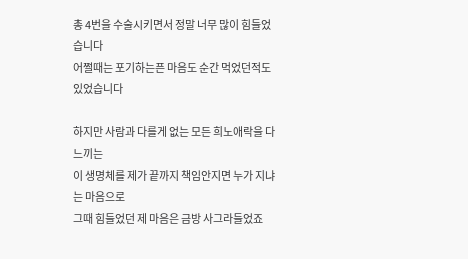총 4번을 수술시키면서 정말 너무 많이 힘들었습니다
어쩔때는 포기하는픈 마음도 순간 먹었던적도 있었습니다

하지만 사람과 다를게 없는 모든 희노애락을 다 느끼는
이 생명체를 제가 끝까지 책임안지면 누가 지냐는 마음으로
그때 힘들었던 제 마음은 금방 사그라들었죠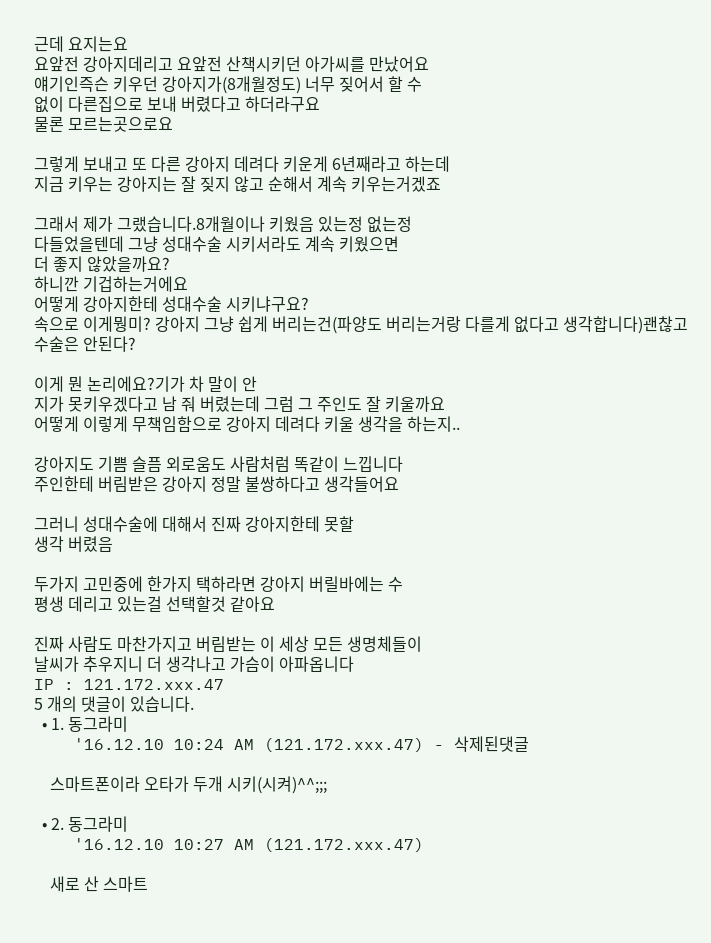근데 요지는요
요앞전 강아지데리고 요앞전 산책시키던 아가씨를 만났어요
얘기인즉슨 키우던 강아지가(8개월정도) 너무 짖어서 할 수
없이 다른집으로 보내 버렸다고 하더라구요
물론 모르는곳으로요

그렇게 보내고 또 다른 강아지 데려다 키운게 6년째라고 하는데
지금 키우는 강아지는 잘 짖지 않고 순해서 계속 키우는거겠죠

그래서 제가 그랬습니다.8개월이나 키웠음 있는정 없는정
다들었을텐데 그냥 성대수술 시키서라도 계속 키웠으면
더 좋지 않았을까요?
하니깐 기겁하는거에요
어떻게 강아지한테 성대수술 시키냐구요?
속으로 이게뭥미? 강아지 그냥 쉽게 버리는건(파양도 버리는거랑 다를게 없다고 생각합니다)괜찮고 수술은 안된다?

이게 뭔 논리에요?기가 차 말이 안
지가 못키우겠다고 남 줘 버렸는데 그럼 그 주인도 잘 키울까요
어떻게 이렇게 무책임함으로 강아지 데려다 키울 생각을 하는지..

강아지도 기쁨 슬픔 외로움도 사람처럼 똑같이 느낍니다
주인한테 버림받은 강아지 정말 불쌍하다고 생각들어요

그러니 성대수술에 대해서 진짜 강아지한테 못할
생각 버렸음

두가지 고민중에 한가지 택하라면 강아지 버릴바에는 수
평생 데리고 있는걸 선택할것 같아요

진짜 사람도 마찬가지고 버림받는 이 세상 모든 생명체들이
날씨가 추우지니 더 생각나고 가슴이 아파옵니다
IP : 121.172.xxx.47
5 개의 댓글이 있습니다.
  • 1. 동그라미
    '16.12.10 10:24 AM (121.172.xxx.47) - 삭제된댓글

    스마트폰이라 오타가 두개 시키(시켜)^^;;;

  • 2. 동그라미
    '16.12.10 10:27 AM (121.172.xxx.47)

    새로 산 스마트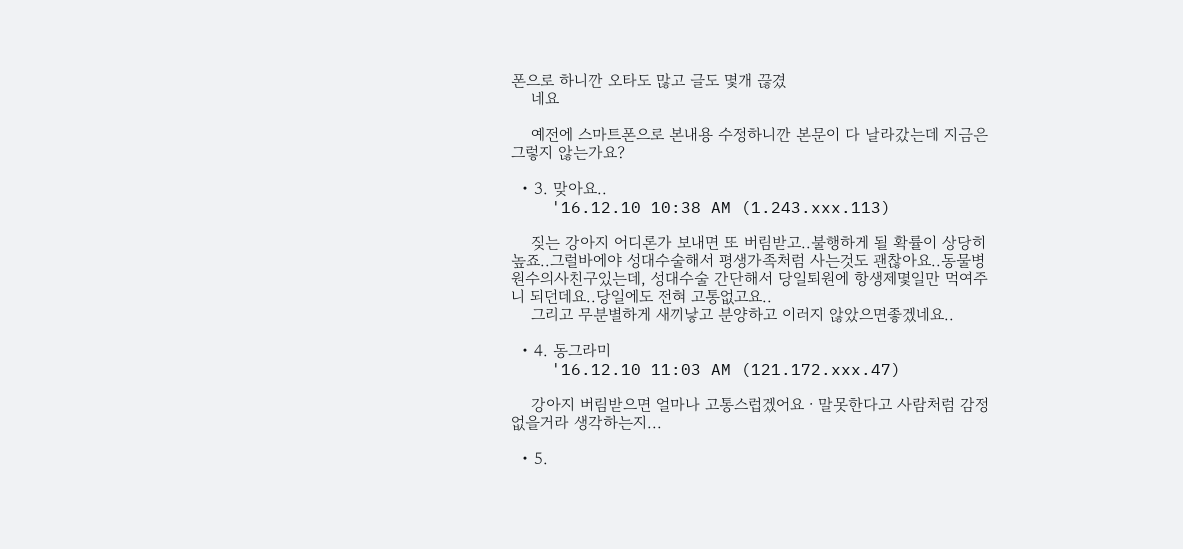폰으로 하니깐 오타도 많고 글도 몇개 끊겼
    네요

    예전에 스마트폰으로 본내용 수정하니깐 본문이 다 날라갔는데 지금은 그렇지 않는가요?

  • 3. 맞아요..
    '16.12.10 10:38 AM (1.243.xxx.113)

    짖는 강아지 어디론가 보내면 또 버림받고..불행하게 될 확률이 상당히 높죠..그럴바에야 성대수술해서 평생가족처럼 사는것도 괜찮아요..동물병원수의사친구있는데, 성대수술 간단해서 당일퇴원에 항생제몇일만 먹여주니 되던데요..당일에도 전혀 고통없고요..
    그리고 무분별하게 새끼낳고 분양하고 이러지 않았으면좋겠네요..

  • 4. 동그라미
    '16.12.10 11:03 AM (121.172.xxx.47)

    강아지 버림받으면 얼마나 고통스럽겠어요ㆍ말못한다고 사람처럼 감정 없을거라 생각하는지...

  • 5.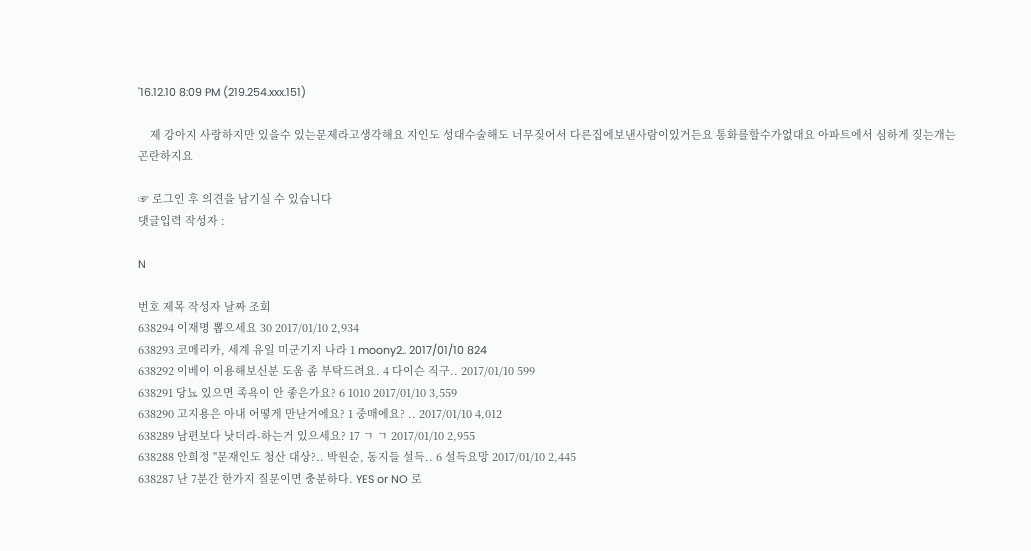'16.12.10 8:09 PM (219.254.xxx.151)

    제 강아지 사랑하지만 있을수 있는문제라고생각해요 지인도 성대수술해도 너무짖어서 다른집에보낸사람이있거든요 통화를할수가없대요 아파트에서 심하게 짖는개는 곤란하지요

☞ 로그인 후 의견을 남기실 수 있습니다
댓글입력 작성자 :

N

번호 제목 작성자 날짜 조회
638294 이재명 뽑으세요 30 2017/01/10 2,934
638293 코메리카, 세계 유일 미군기지 나라 1 moony2.. 2017/01/10 824
638292 이베이 이용해보신분 도움 좀 부탁드려요. 4 다이슨 직구.. 2017/01/10 599
638291 당뇨 있으면 족욕이 안 좋은가요? 6 1010 2017/01/10 3,559
638290 고지용은 아내 어떻게 만난거에요? 1 중매에요? .. 2017/01/10 4,012
638289 남편보다 낫더라-하는거 있으세요? 17 ㄱ ㄱ 2017/01/10 2,955
638288 안희정 "문재인도 청산 대상?.. 박원순, 동지들 설득.. 6 설득요망 2017/01/10 2,445
638287 난 7분간 한가지 질문이면 충분하다. YES or NO 로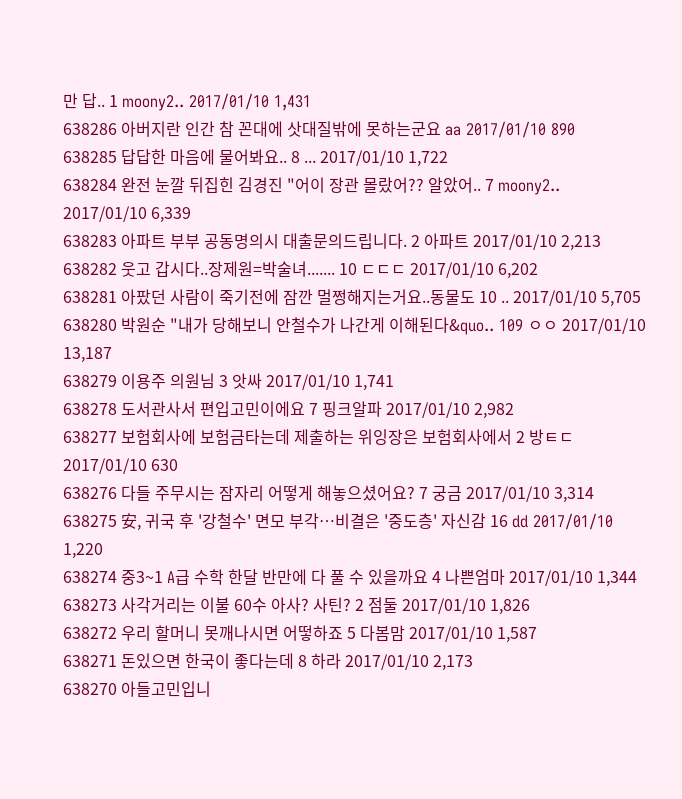만 답.. 1 moony2.. 2017/01/10 1,431
638286 아버지란 인간 참 꼰대에 삿대질밖에 못하는군요 aa 2017/01/10 890
638285 답답한 마음에 물어봐요.. 8 ... 2017/01/10 1,722
638284 완전 눈깔 뒤집힌 김경진 "어이 장관 몰랐어?? 알았어.. 7 moony2.. 2017/01/10 6,339
638283 아파트 부부 공동명의시 대출문의드립니다. 2 아파트 2017/01/10 2,213
638282 웃고 갑시다..장제원=박술녀....... 10 ㄷㄷㄷ 2017/01/10 6,202
638281 아팠던 사람이 죽기전에 잠깐 멀쩡해지는거요..동물도 10 .. 2017/01/10 5,705
638280 박원순 "내가 당해보니 안철수가 나간게 이해된다&quo.. 109 ㅇㅇ 2017/01/10 13,187
638279 이용주 의원님 3 앗싸 2017/01/10 1,741
638278 도서관사서 편입고민이에요 7 핑크알파 2017/01/10 2,982
638277 보험회사에 보험금타는데 제출하는 위잉장은 보험회사에서 2 방ㅌㄷ 2017/01/10 630
638276 다들 주무시는 잠자리 어떻게 해놓으셨어요? 7 궁금 2017/01/10 3,314
638275 安, 귀국 후 '강철수' 면모 부각…비결은 '중도층' 자신감 16 dd 2017/01/10 1,220
638274 중3~1 A급 수학 한달 반만에 다 풀 수 있을까요 4 나쁜엄마 2017/01/10 1,344
638273 사각거리는 이불 60수 아사? 사틴? 2 점둘 2017/01/10 1,826
638272 우리 할머니 못깨나시면 어떻하죠 5 다봄맘 2017/01/10 1,587
638271 돈있으면 한국이 좋다는데 8 하라 2017/01/10 2,173
638270 아들고민입니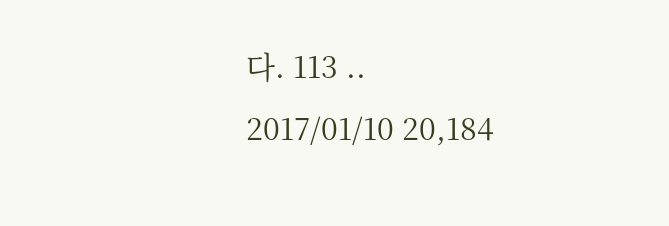다. 113 .. 2017/01/10 20,184